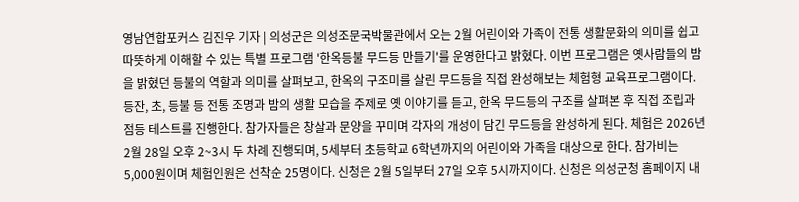영남연합포커스 김진우 기자 | 의성군은 의성조문국박물관에서 오는 2월 어린이와 가족이 전통 생활문화의 의미를 쉽고 따뜻하게 이해할 수 있는 특별 프로그램 '한옥등불 무드등 만들기'를 운영한다고 밝혔다. 이번 프로그램은 옛사람들의 밤을 밝혔던 등불의 역할과 의미를 살펴보고, 한옥의 구조미를 살린 무드등을 직접 완성해보는 체험형 교육프로그램이다. 등잔, 초, 등불 등 전통 조명과 밤의 생활 모습을 주제로 옛 이야기를 듣고, 한옥 무드등의 구조를 살펴본 후 직접 조립과 점등 테스트를 진행한다. 참가자들은 창살과 문양을 꾸미며 각자의 개성이 담긴 무드등을 완성하게 된다. 체험은 2026년 2월 28일 오후 2~3시 두 차례 진행되며, 5세부터 초등학교 6학년까지의 어린이와 가족을 대상으로 한다. 참가비는 5,000원이며 체험인원은 선착순 25명이다. 신청은 2월 5일부터 27일 오후 5시까지이다. 신청은 의성군청 홈페이지 내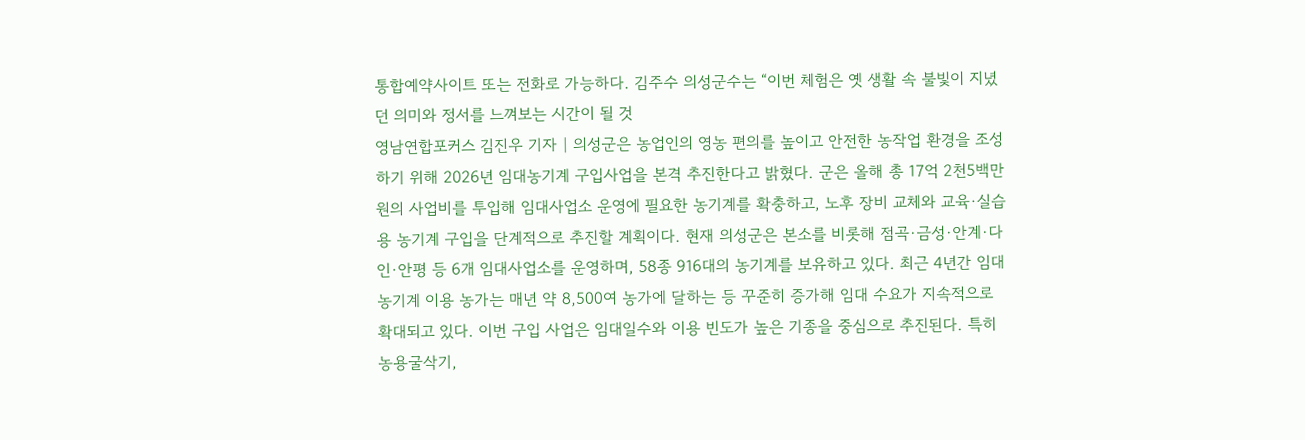통합예약사이트 또는 전화로 가능하다. 김주수 의성군수는 “이번 체험은 옛 생활 속 불빛이 지녔던 의미와 정서를 느껴보는 시간이 될 것
영남연합포커스 김진우 기자 | 의성군은 농업인의 영농 편의를 높이고 안전한 농작업 환경을 조성하기 위해 2026년 임대농기계 구입사업을 본격 추진한다고 밝혔다. 군은 올해 총 17억 2천5백만원의 사업비를 투입해 임대사업소 운영에 필요한 농기계를 확충하고, 노후 장비 교체와 교육·실습용 농기계 구입을 단계적으로 추진할 계획이다. 현재 의성군은 본소를 비롯해 점곡·금성·안계·다인·안평 등 6개 임대사업소를 운영하며, 58종 916대의 농기계를 보유하고 있다. 최근 4년간 임대농기계 이용 농가는 매년 약 8,500여 농가에 달하는 등 꾸준히 증가해 임대 수요가 지속적으로 확대되고 있다. 이번 구입 사업은 임대일수와 이용 빈도가 높은 기종을 중심으로 추진된다. 특히 농용굴삭기,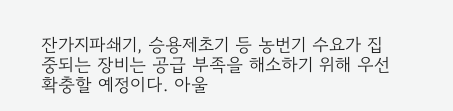잔가지파쇄기, 승용제초기 등 농번기 수요가 집중되는 장비는 공급 부족을 해소하기 위해 우선 확충할 예정이다. 아울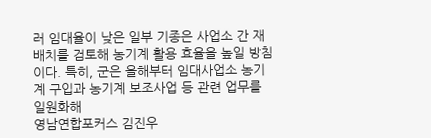러 임대율이 낮은 일부 기종은 사업소 간 재배치를 검토해 농기계 활용 효율을 높일 방침이다. 특히, 군은 올해부터 임대사업소 농기계 구입과 농기계 보조사업 등 관련 업무를 일원화해
영남연합포커스 김진우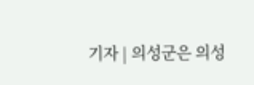기자 | 의성군은 의성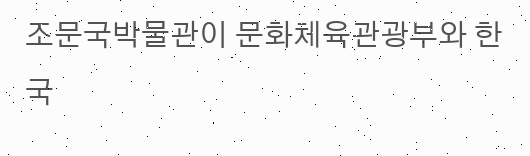조문국박물관이 문화체육관광부와 한국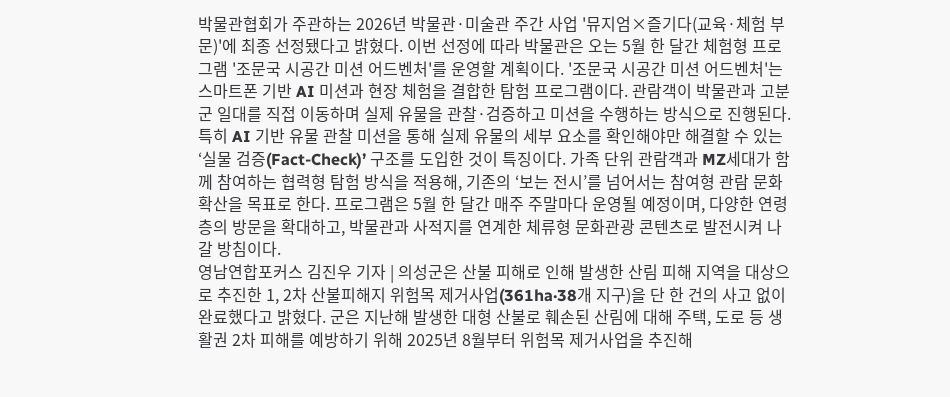박물관협회가 주관하는 2026년 박물관·미술관 주간 사업 '뮤지엄×즐기다(교육·체험 부문)'에 최종 선정됐다고 밝혔다. 이번 선정에 따라 박물관은 오는 5월 한 달간 체험형 프로그램 '조문국 시공간 미션 어드벤처'를 운영할 계획이다. '조문국 시공간 미션 어드벤처'는 스마트폰 기반 AI 미션과 현장 체험을 결합한 탐험 프로그램이다. 관람객이 박물관과 고분군 일대를 직접 이동하며 실제 유물을 관찰·검증하고 미션을 수행하는 방식으로 진행된다. 특히 AI 기반 유물 관찰 미션을 통해 실제 유물의 세부 요소를 확인해야만 해결할 수 있는 ‘실물 검증(Fact-Check)’ 구조를 도입한 것이 특징이다. 가족 단위 관람객과 MZ세대가 함께 참여하는 협력형 탐험 방식을 적용해, 기존의 ‘보는 전시’를 넘어서는 참여형 관람 문화 확산을 목표로 한다. 프로그램은 5월 한 달간 매주 주말마다 운영될 예정이며, 다양한 연령층의 방문을 확대하고, 박물관과 사적지를 연계한 체류형 문화관광 콘텐츠로 발전시켜 나갈 방침이다.
영남연합포커스 김진우 기자 | 의성군은 산불 피해로 인해 발생한 산림 피해 지역을 대상으로 추진한 1, 2차 산불피해지 위험목 제거사업(361ha·38개 지구)을 단 한 건의 사고 없이 완료했다고 밝혔다. 군은 지난해 발생한 대형 산불로 훼손된 산림에 대해 주택, 도로 등 생활권 2차 피해를 예방하기 위해 2025년 8월부터 위험목 제거사업을 추진해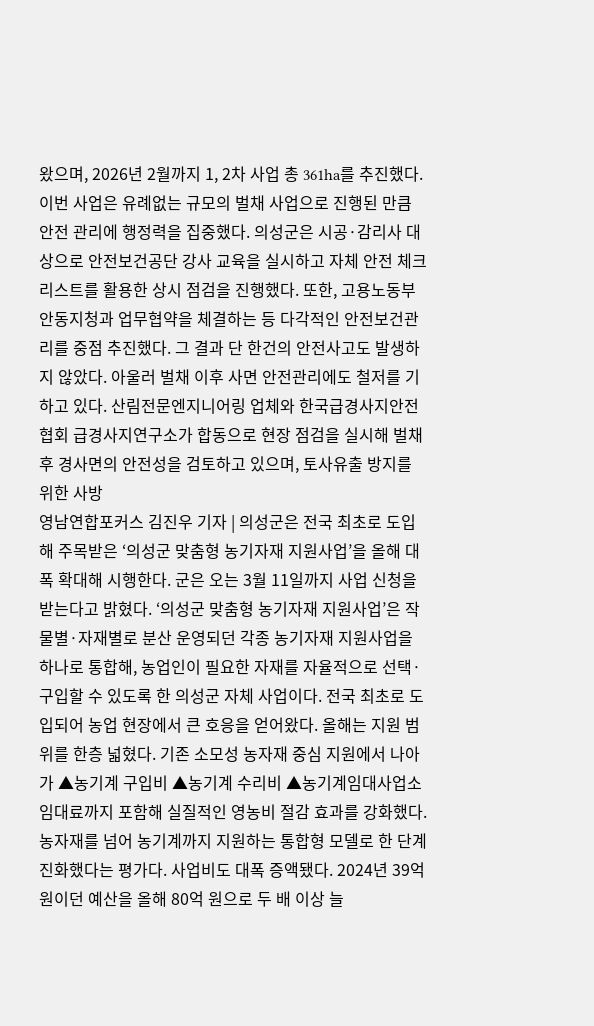왔으며, 2026년 2월까지 1, 2차 사업 총 361ha를 추진했다. 이번 사업은 유례없는 규모의 벌채 사업으로 진행된 만큼 안전 관리에 행정력을 집중했다. 의성군은 시공·감리사 대상으로 안전보건공단 강사 교육을 실시하고 자체 안전 체크리스트를 활용한 상시 점검을 진행했다. 또한, 고용노동부 안동지청과 업무협약을 체결하는 등 다각적인 안전보건관리를 중점 추진했다. 그 결과 단 한건의 안전사고도 발생하지 않았다. 아울러 벌채 이후 사면 안전관리에도 철저를 기하고 있다. 산림전문엔지니어링 업체와 한국급경사지안전협회 급경사지연구소가 합동으로 현장 점검을 실시해 벌채 후 경사면의 안전성을 검토하고 있으며, 토사유출 방지를 위한 사방
영남연합포커스 김진우 기자 | 의성군은 전국 최초로 도입해 주목받은 ‘의성군 맞춤형 농기자재 지원사업’을 올해 대폭 확대해 시행한다. 군은 오는 3월 11일까지 사업 신청을 받는다고 밝혔다. ‘의성군 맞춤형 농기자재 지원사업’은 작물별·자재별로 분산 운영되던 각종 농기자재 지원사업을 하나로 통합해, 농업인이 필요한 자재를 자율적으로 선택·구입할 수 있도록 한 의성군 자체 사업이다. 전국 최초로 도입되어 농업 현장에서 큰 호응을 얻어왔다. 올해는 지원 범위를 한층 넓혔다. 기존 소모성 농자재 중심 지원에서 나아가 ▲농기계 구입비 ▲농기계 수리비 ▲농기계임대사업소 임대료까지 포함해 실질적인 영농비 절감 효과를 강화했다. 농자재를 넘어 농기계까지 지원하는 통합형 모델로 한 단계 진화했다는 평가다. 사업비도 대폭 증액됐다. 2024년 39억 원이던 예산을 올해 80억 원으로 두 배 이상 늘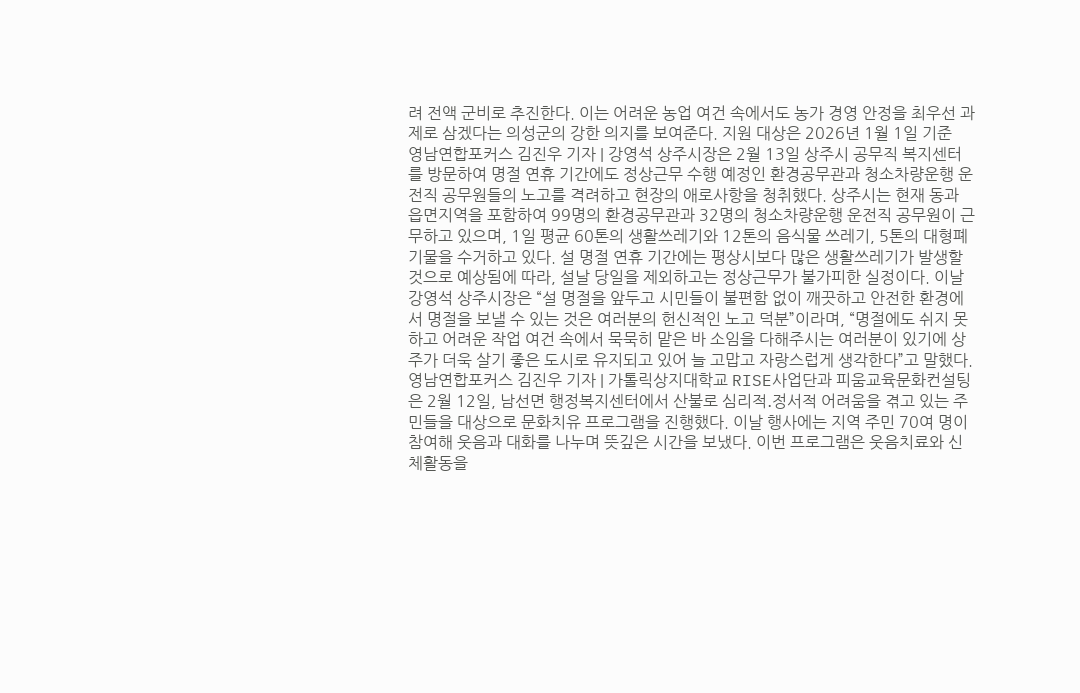려 전액 군비로 추진한다. 이는 어려운 농업 여건 속에서도 농가 경영 안정을 최우선 과제로 삼겠다는 의성군의 강한 의지를 보여준다. 지원 대상은 2026년 1월 1일 기준
영남연합포커스 김진우 기자 | 강영석 상주시장은 2월 13일 상주시 공무직 복지센터를 방문하여 명절 연휴 기간에도 정상근무 수행 예정인 환경공무관과 청소차량운행 운전직 공무원들의 노고를 격려하고 현장의 애로사항을 청취했다. 상주시는 현재 동과 읍면지역을 포함하여 99명의 환경공무관과 32명의 청소차량운행 운전직 공무원이 근무하고 있으며, 1일 평균 60톤의 생활쓰레기와 12톤의 음식물 쓰레기, 5톤의 대형폐기물을 수거하고 있다. 설 명절 연휴 기간에는 평상시보다 많은 생활쓰레기가 발생할 것으로 예상됨에 따라, 설날 당일을 제외하고는 정상근무가 불가피한 실정이다. 이날 강영석 상주시장은 “설 명절을 앞두고 시민들이 불편함 없이 깨끗하고 안전한 환경에서 명절을 보낼 수 있는 것은 여러분의 헌신적인 노고 덕분”이라며, “명절에도 쉬지 못하고 어려운 작업 여건 속에서 묵묵히 맡은 바 소임을 다해주시는 여러분이 있기에 상주가 더욱 살기 좋은 도시로 유지되고 있어 늘 고맙고 자랑스럽게 생각한다”고 말했다.
영남연합포커스 김진우 기자 | 가톨릭상지대학교 RISE사업단과 피움교육문화컨설팅은 2월 12일, 남선면 행정복지센터에서 산불로 심리적․정서적 어려움을 겪고 있는 주민들을 대상으로 문화치유 프로그램을 진행했다. 이날 행사에는 지역 주민 70여 명이 참여해 웃음과 대화를 나누며 뜻깊은 시간을 보냈다. 이번 프로그램은 웃음치료와 신체활동을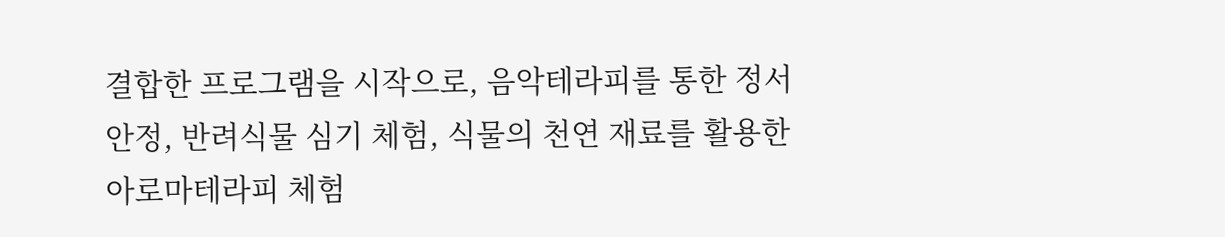결합한 프로그램을 시작으로, 음악테라피를 통한 정서 안정, 반려식물 심기 체험, 식물의 천연 재료를 활용한 아로마테라피 체험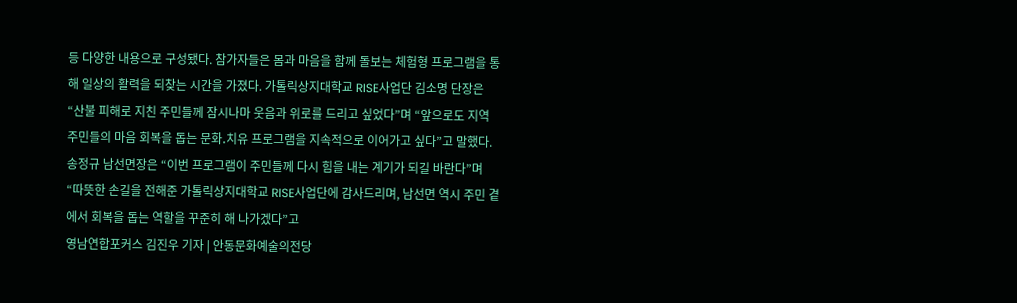등 다양한 내용으로 구성됐다. 참가자들은 몸과 마음을 함께 돌보는 체험형 프로그램을 통해 일상의 활력을 되찾는 시간을 가졌다. 가톨릭상지대학교 RISE사업단 김소명 단장은 “산불 피해로 지친 주민들께 잠시나마 웃음과 위로를 드리고 싶었다”며 “앞으로도 지역 주민들의 마음 회복을 돕는 문화․치유 프로그램을 지속적으로 이어가고 싶다”고 말했다. 송정규 남선면장은 “이번 프로그램이 주민들께 다시 힘을 내는 계기가 되길 바란다”며 “따뜻한 손길을 전해준 가톨릭상지대학교 RISE사업단에 감사드리며, 남선면 역시 주민 곁에서 회복을 돕는 역할을 꾸준히 해 나가겠다”고
영남연합포커스 김진우 기자 | 안동문화예술의전당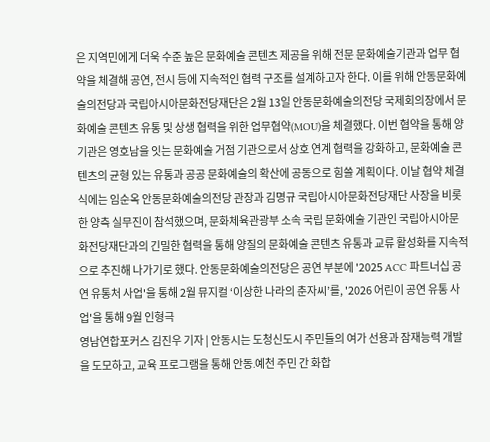은 지역민에게 더욱 수준 높은 문화예술 콘텐츠 제공을 위해 전문 문화예술기관과 업무 협약을 체결해 공연, 전시 등에 지속적인 협력 구조를 설계하고자 한다. 이를 위해 안동문화예술의전당과 국립아시아문화전당재단은 2월 13일 안동문화예술의전당 국제회의장에서 문화예술 콘텐츠 유통 및 상생 협력을 위한 업무협약(MOU)을 체결했다. 이번 협약을 통해 양 기관은 영호남을 잇는 문화예술 거점 기관으로서 상호 연계 협력을 강화하고, 문화예술 콘텐츠의 균형 있는 유통과 공공 문화예술의 확산에 공동으로 힘쓸 계획이다. 이날 협약 체결식에는 임순옥 안동문화예술의전당 관장과 김명규 국립아시아문화전당재단 사장을 비롯한 양측 실무진이 참석했으며, 문화체육관광부 소속 국립 문화예술 기관인 국립아시아문화전당재단과의 긴밀한 협력을 통해 양질의 문화예술 콘텐츠 유통과 교류 활성화를 지속적으로 추진해 나가기로 했다. 안동문화예술의전당은 공연 부분에 '2025 ACC 파트너십 공연 유통처 사업'을 통해 2월 뮤지컬 ‘이상한 나라의 춘자씨’를, '2026 어린이 공연 유통 사업'을 통해 9월 인형극
영남연합포커스 김진우 기자 | 안동시는 도청신도시 주민들의 여가 선용과 잠재능력 개발을 도모하고, 교육 프로그램을 통해 안동․예천 주민 간 화합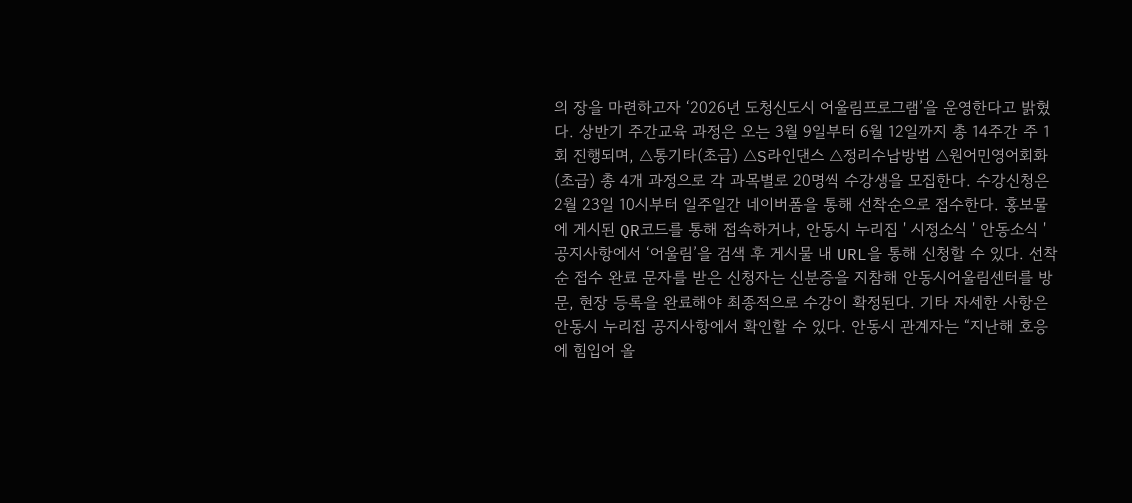의 장을 마련하고자 ‘2026년 도청신도시 어울림프로그램’을 운영한다고 밝혔다. 상반기 주간교육 과정은 오는 3월 9일부터 6월 12일까지 총 14주간 주 1회 진행되며, △통기타(초급) △S라인댄스 △정리수납방법 △원어민영어회화(초급) 총 4개 과정으로 각 과목별로 20명씩 수강생을 모집한다. 수강신청은 2월 23일 10시부터 일주일간 네이버폼을 통해 선착순으로 접수한다. 홍보물에 게시된 QR코드를 통해 접속하거나, 안동시 누리집 ' 시정소식 ' 안동소식 ' 공지사항에서 ‘어울림’을 검색 후 게시물 내 URL을 통해 신청할 수 있다. 선착순 접수 완료 문자를 받은 신청자는 신분증을 지참해 안동시어울림센터를 방문, 현장 등록을 완료해야 최종적으로 수강이 확정된다. 기타 자세한 사항은 안동시 누리집 공지사항에서 확인할 수 있다. 안동시 관계자는 “지난해 호응에 힘입어 올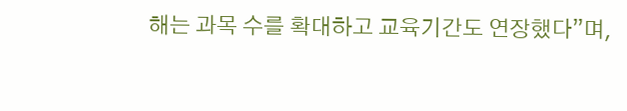해는 과목 수를 확대하고 교육기간도 연장했다”며,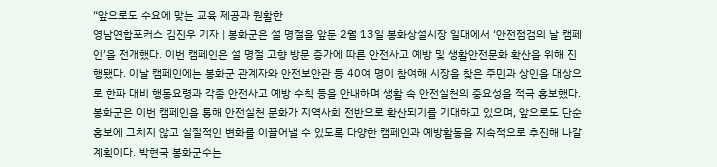“앞으로도 수요에 맞는 교육 제공과 원활한
영남연합포커스 김진우 기자 | 봉화군은 설 명절을 앞둔 2월 13일 봉화상설시장 일대에서 ‘안전점검의 날 캠페인’을 전개했다. 이번 캠페인은 설 명절 고향 방문 증가에 따른 안전사고 예방 및 생활안전문화 확산을 위해 진행됐다. 이날 캠페인에는 봉화군 관계자와 안전보안관 등 40여 명이 참여해 시장을 찾은 주민과 상인을 대상으로 한파 대비 행동요령과 각종 안전사고 예방 수칙 등을 안내하며 생활 속 안전실천의 중요성을 적극 홍보했다. 봉화군은 이번 캠페인을 통해 안전실천 문화가 지역사회 전반으로 확산되기를 기대하고 있으며, 앞으로도 단순 홍보에 그치지 않고 실질적인 변화를 이끌어낼 수 있도록 다양한 캠페인과 예방활동을 지속적으로 추진해 나갈 계획이다. 박현국 봉화군수는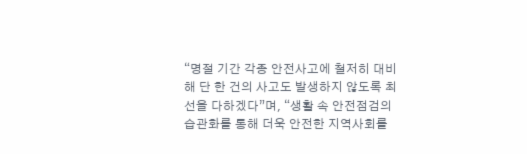“명절 기간 각종 안전사고에 철저히 대비해 단 한 건의 사고도 발생하지 않도록 최선을 다하겠다”며, “생활 속 안전점검의 습관화를 통해 더욱 안전한 지역사회를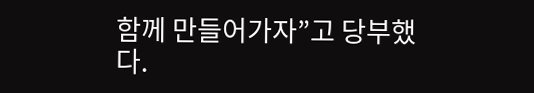함께 만들어가자”고 당부했다.